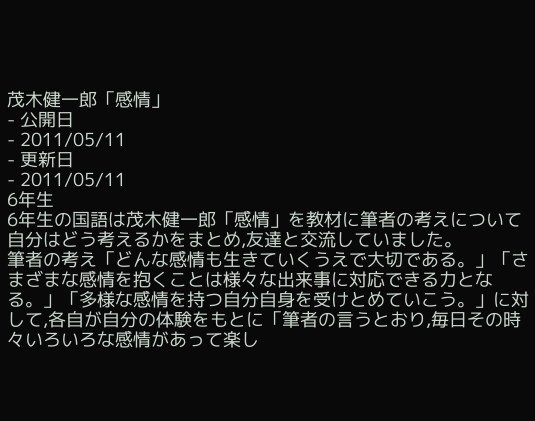茂木健一郎「感情」
- 公開日
- 2011/05/11
- 更新日
- 2011/05/11
6年生
6年生の国語は茂木健一郎「感情」を教材に筆者の考えについて自分はどう考えるかをまとめ,友達と交流していました。
筆者の考え「どんな感情も生きていくうえで大切である。」「さまざまな感情を抱くことは様々な出来事に対応できる力となる。」「多様な感情を持つ自分自身を受けとめていこう。」に対して,各自が自分の体験をもとに「筆者の言うとおり,毎日その時々いろいろな感情があって楽し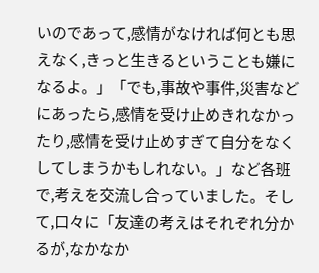いのであって,感情がなければ何とも思えなく,きっと生きるということも嫌になるよ。」「でも,事故や事件,災害などにあったら,感情を受け止めきれなかったり,感情を受け止めすぎて自分をなくしてしまうかもしれない。」など各班で,考えを交流し合っていました。そして,口々に「友達の考えはそれぞれ分かるが,なかなか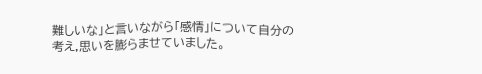難しいな」と言いながら「感情」について自分の考え,思いを膨らませていました。